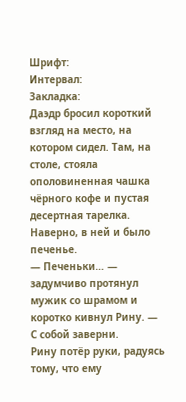Шрифт:
Интервал:
Закладка:
Даэдр бросил короткий взгляд на место, на котором сидел. Там, на столе, стояла ополовиненная чашка чёрного кофе и пустая десертная тарелка. Наверно, в ней и было печенье.
— Печеньки… — задумчиво протянул мужик со шрамом и коротко кивнул Рину. — С собой заверни.
Рину потёр руки, радуясь тому, что ему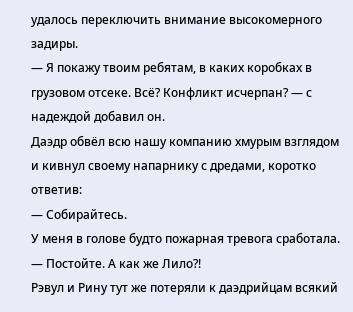удалось переключить внимание высокомерного задиры.
— Я покажу твоим ребятам, в каких коробках в грузовом отсеке. Всё? Конфликт исчерпан? — с надеждой добавил он.
Даэдр обвёл всю нашу компанию хмурым взглядом и кивнул своему напарнику с дредами, коротко ответив:
— Собирайтесь.
У меня в голове будто пожарная тревога сработала.
— Постойте. А как же Лило?!
Рэвул и Рину тут же потеряли к даэдрийцам всякий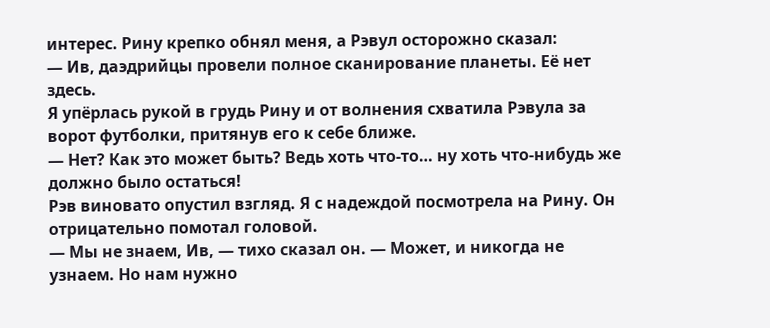интерес. Рину крепко обнял меня, а Рэвул осторожно сказал:
— Ив, даэдрийцы провели полное сканирование планеты. Её нет здесь.
Я упёрлась рукой в грудь Рину и от волнения схватила Рэвула за ворот футболки, притянув его к себе ближе.
— Нет? Как это может быть? Ведь хоть что-то… ну хоть что-нибудь же должно было остаться!
Рэв виновато опустил взгляд. Я с надеждой посмотрела на Рину. Он отрицательно помотал головой.
— Мы не знаем, Ив, — тихо сказал он. — Может, и никогда не узнаем. Но нам нужно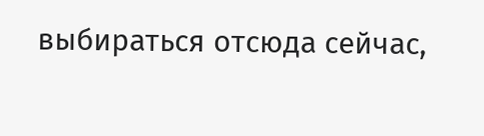выбираться отсюда сейчас,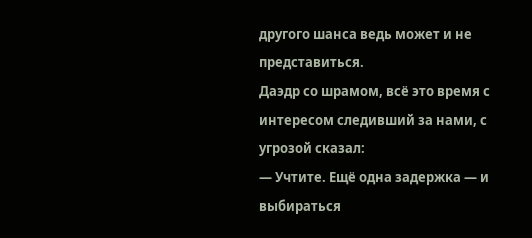другого шанса ведь может и не представиться.
Даэдр со шрамом, всё это время с интересом следивший за нами, с угрозой сказал:
— Учтите. Ещё одна задержка — и выбираться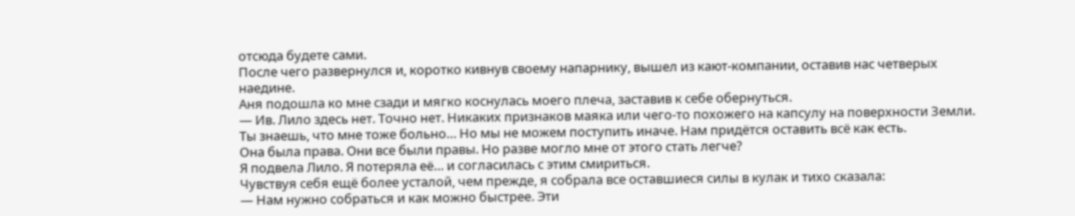отсюда будете сами.
После чего развернулся и, коротко кивнув своему напарнику, вышел из кают-компании, оставив нас четверых наедине.
Аня подошла ко мне сзади и мягко коснулась моего плеча, заставив к себе обернуться.
— Ив. Лило здесь нет. Точно нет. Никаких признаков маяка или чего-то похожего на капсулу на поверхности Земли. Ты знаешь, что мне тоже больно… Но мы не можем поступить иначе. Нам придётся оставить всё как есть.
Она была права. Они все были правы. Но разве могло мне от этого стать легче?
Я подвела Лило. Я потеряла её… и согласилась с этим смириться.
Чувствуя себя ещё более усталой, чем прежде, я собрала все оставшиеся силы в кулак и тихо сказала:
— Нам нужно собраться и как можно быстрее. Эти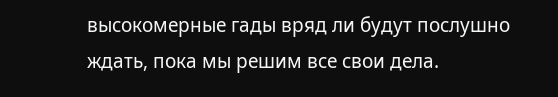высокомерные гады вряд ли будут послушно ждать, пока мы решим все свои дела.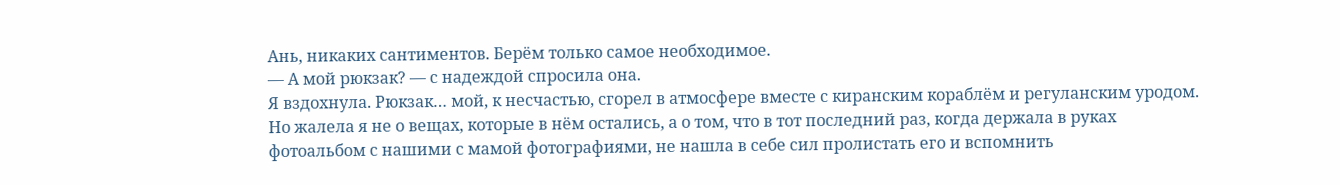Ань, никаких сантиментов. Берём только самое необходимое.
— А мой рюкзак? — с надеждой спросила она.
Я вздохнула. Рюкзак… мой, к несчастью, сгорел в атмосфере вместе с киранским кораблём и регуланским уродом. Но жалела я не о вещах, которые в нём остались, а о том, что в тот последний раз, когда держала в руках фотоальбом с нашими с мамой фотографиями, не нашла в себе сил пролистать его и вспомнить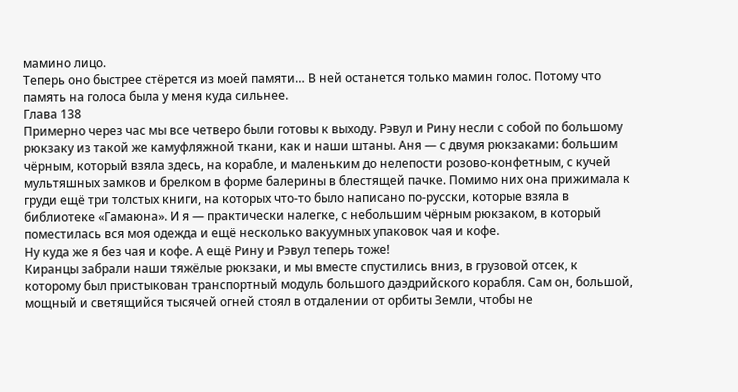мамино лицо.
Теперь оно быстрее стёрется из моей памяти… В ней останется только мамин голос. Потому что память на голоса была у меня куда сильнее.
Глава 138
Примерно через час мы все четверо были готовы к выходу. Рэвул и Рину несли с собой по большому рюкзаку из такой же камуфляжной ткани, как и наши штаны. Аня — с двумя рюкзаками: большим чёрным, который взяла здесь, на корабле, и маленьким до нелепости розово-конфетным, с кучей мультяшных замков и брелком в форме балерины в блестящей пачке. Помимо них она прижимала к груди ещё три толстых книги, на которых что-то было написано по-русски, которые взяла в библиотеке «Гамаюна». И я — практически налегке, с небольшим чёрным рюкзаком, в который поместилась вся моя одежда и ещё несколько вакуумных упаковок чая и кофе.
Ну куда же я без чая и кофе. А ещё Рину и Рэвул теперь тоже!
Киранцы забрали наши тяжёлые рюкзаки, и мы вместе спустились вниз, в грузовой отсек, к которому был пристыкован транспортный модуль большого даэдрийского корабля. Сам он, большой, мощный и светящийся тысячей огней стоял в отдалении от орбиты Земли, чтобы не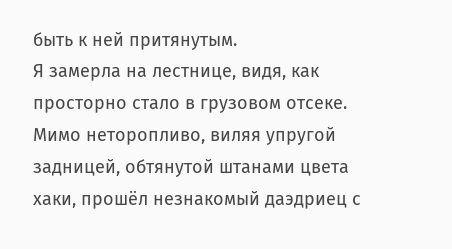быть к ней притянутым.
Я замерла на лестнице, видя, как просторно стало в грузовом отсеке. Мимо неторопливо, виляя упругой задницей, обтянутой штанами цвета хаки, прошёл незнакомый даэдриец с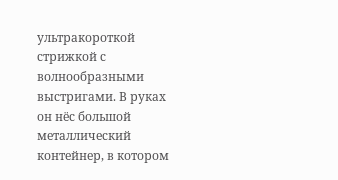ультракороткой стрижкой с волнообразными выстригами. В руках он нёс большой металлический контейнер, в котором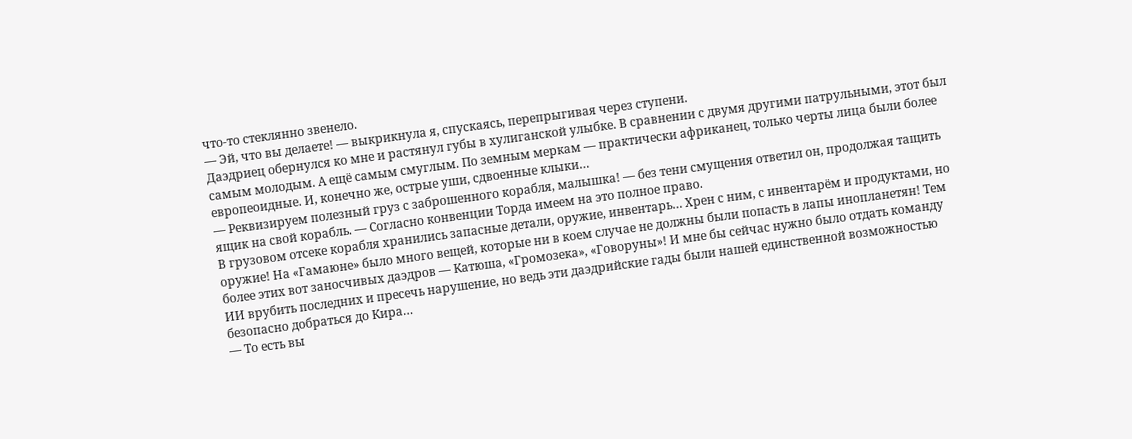что-то стеклянно звенело.
— Эй, что вы делаете! — выкрикнула я, спускаясь, перепрыгивая через ступени.
Даэдриец обернулся ко мне и растянул губы в хулиганской улыбке. В сравнении с двумя другими патрульными, этот был самым молодым. А ещё самым смуглым. По земным меркам — практически африканец, только черты лица были более европеоидные. И, конечно же, острые уши, сдвоенные клыки…
— Реквизируем полезный груз с заброшенного корабля, малышка! — без тени смущения ответил он, продолжая тащить ящик на свой корабль. — Согласно конвенции Торда имеем на это полное право.
В грузовом отсеке корабля хранились запасные детали, оружие, инвентарь… Хрен с ним, с инвентарём и продуктами, но оружие! На «Гамаюне» было много вещей, которые ни в коем случае не должны были попасть в лапы инопланетян! Тем более этих вот заносчивых даэдров — Катюша, «Громозека», «Говоруны»! И мне бы сейчас нужно было отдать команду ИИ врубить последних и пресечь нарушение, но ведь эти даэдрийские гады были нашей единственной возможностью безопасно добраться до Кира…
— То есть вы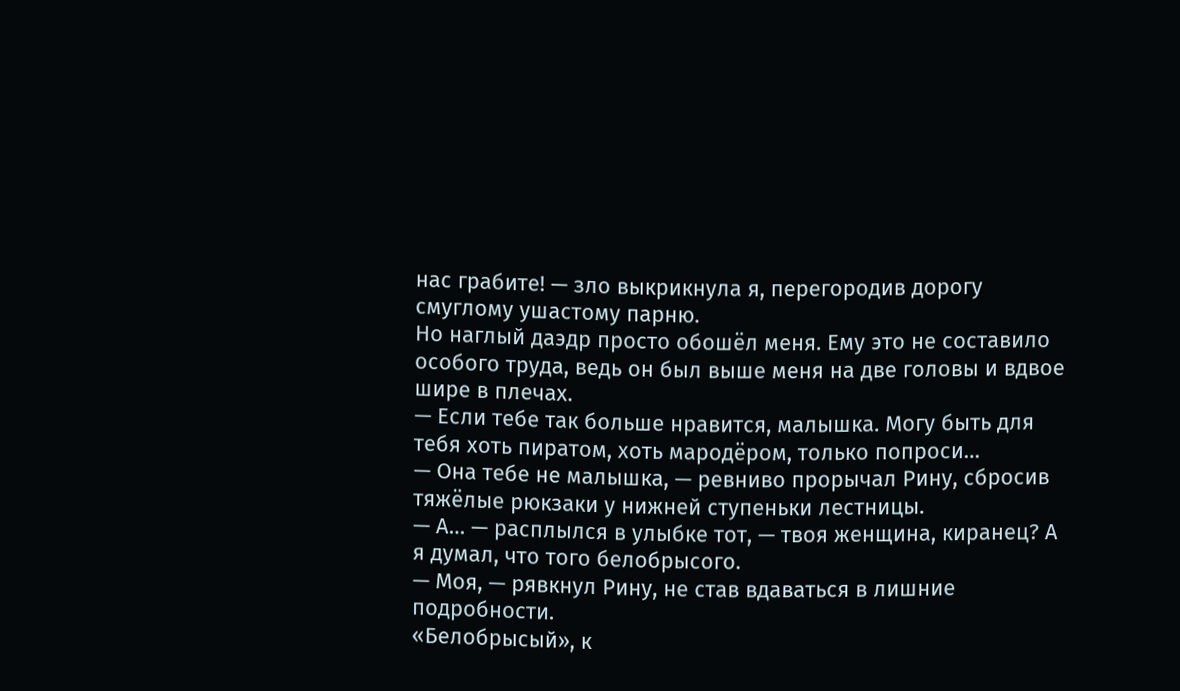нас грабите! — зло выкрикнула я, перегородив дорогу смуглому ушастому парню.
Но наглый даэдр просто обошёл меня. Ему это не составило особого труда, ведь он был выше меня на две головы и вдвое шире в плечах.
— Если тебе так больше нравится, малышка. Могу быть для тебя хоть пиратом, хоть мародёром, только попроси…
— Она тебе не малышка, — ревниво прорычал Рину, сбросив тяжёлые рюкзаки у нижней ступеньки лестницы.
— А… — расплылся в улыбке тот, — твоя женщина, киранец? А я думал, что того белобрысого.
— Моя, — рявкнул Рину, не став вдаваться в лишние подробности.
«Белобрысый», к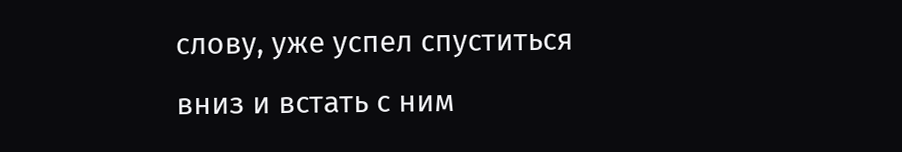слову, уже успел спуститься вниз и встать с ним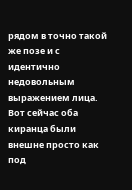рядом в точно такой же позе и с идентично недовольным выражением лица.
Вот сейчас оба киранца были внешне просто как под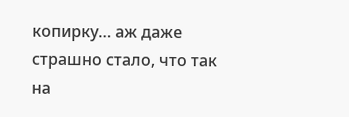копирку… аж даже страшно стало, что так на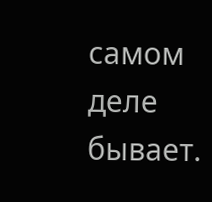самом деле бывает.